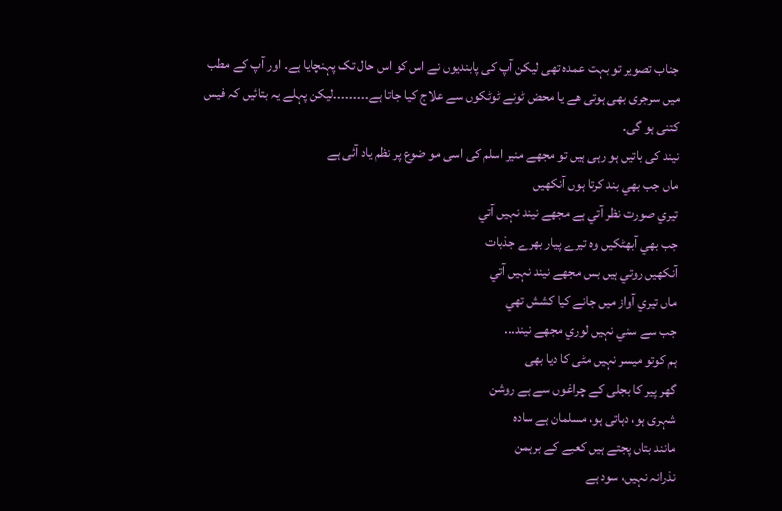جناب تصویر تو بہت عمدہ تھی لیکن آپ کی پابندیوں نے اس کو اس حال تک پہنچایا ہے۔ اور آپ کے مطب میں سرجری بھی ہوتی ھے یا محض ٹونے ٹوٹکوں سے علاج کیا جاتا ہے۔۔۔۔۔۔۔۔۔لیکن پہلے یہ بتائیں کہ فیس کتنی ہو گی۔
نیند کی باتیں ہو رہی ہیں تو مجھے منیر اسلم کی اسی مو ضوع پر نظم یاد آئی ہے
ماں جب بھي بند کرتا ہوں آنکھيں
تيري صورت نظر آتي ہے مجھے نيند نہيں آتي
جب بھي آبھٹکيں وہ تيرے پيار بھرے جذبات
آنکھيں روتي ہيں بس مجھے نيند نہيں آتي
ماں تيري آواز ميں جانے کيا کشش تھي
جب سے سني نہيں لوري مجھے نيند...
ہم کوتو میسر نہیں مٹی کا دیا بھی
گھر پیر کا بجلی کے چراغوں سے ہے روشن
شہری ہو، دہاتی ہو، مسلمان ہے سادہ
مانند بتاں پجتے ہیں کعبے کے برہمن
نذرانہ نہیں، سود ہے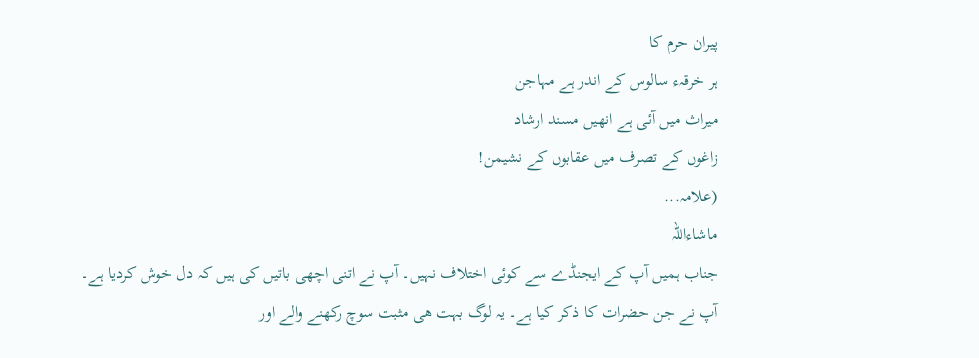پیران حرم کا
ہر خرقہء سالوس کے اندر ہے مہاجن
میراث میں آئی ہے انھیں مسند ارشاد
زاغوں کے تصرف میں عقابوں کے نشیمن!
(علامہ...
ماشاءاللہ
جناب ہمیں آپ کے ایجنڈے سے کوئی اختلاف نہیں۔ آپ نے اتنی اچھی باتیں کی ہیں کہ دل خوش کردیا ہے۔
آپ نے جن حضرات کا ذکر کیا ہے۔ یہ لوگ بہت ھی مثبت سوچ رکھنے والے اور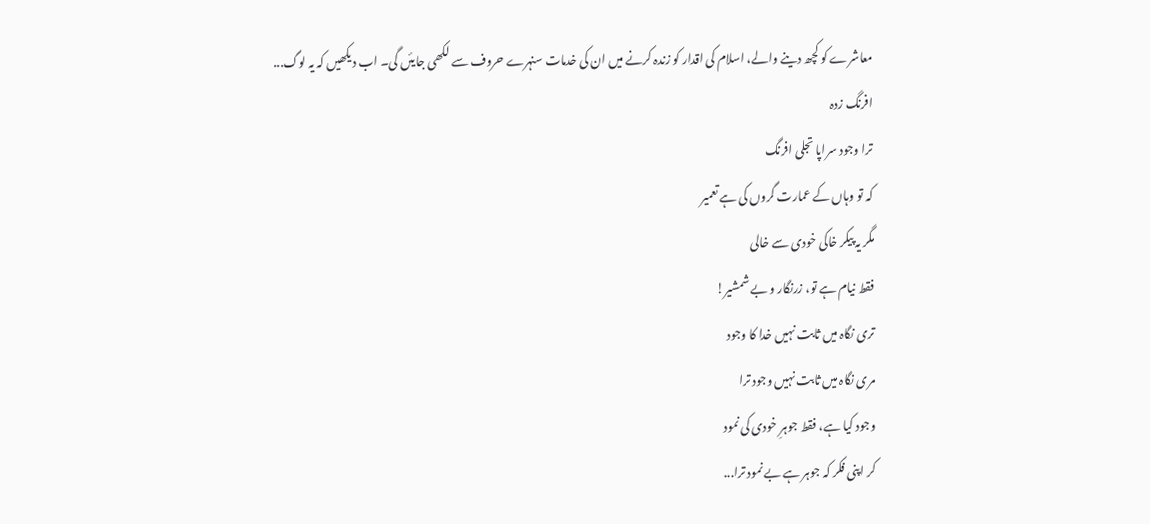معاشرے کو کچھ دینے والے، اسلام کی اقدار کو زندہ کرنے میں ان کی خدمات سنہرے حروف سے لکھی جایئں گی۔ اب دیکھیں کہ یہ لوگ...
افرنگ زدہ
ترا وجود سراپا تجلی افرنگ
کہ تو وہاں کے عمارت گروں کی ہے تعمیر
مگر یہ پیکر خاکی خودی سے خالی
فقط نیام ہے تو، زرنگار و بے شمشیر!
تری نگاہ میں ثابت نہیں خدا کا وجود
مری نگاہ میں ثابت نہیں وجود ترا
وجود کیا ہے، فقط جوہرِ خودی کی نمود
کر اپنی فکر کہ جوہر ہے بے نمود ترا...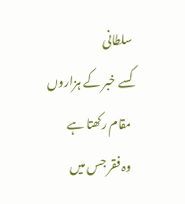سلطانی
کسے خبر کے ہزاروں مقام رکھتا ہے
وہ فقر جس میں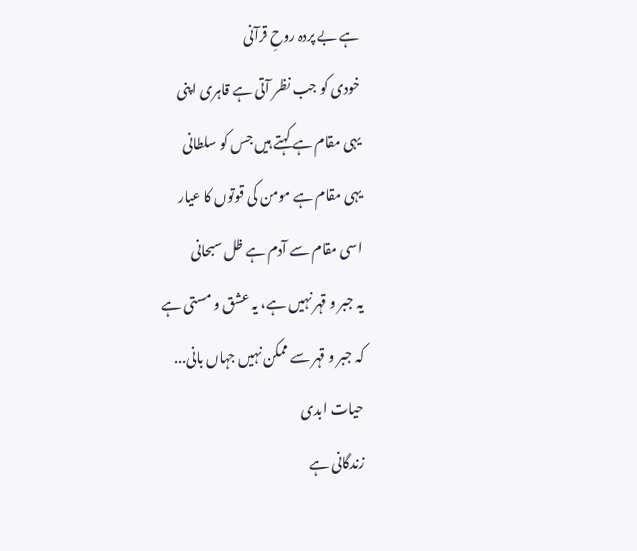ہے بے پردہ روحِ قرآنی
خودی کو جب نظر آتی ہے قاہری اپنی
یہی مقام ہے کہتے ہیں جس کو سلطانی
یہی مقام ہے مومن کی قوتوں کا عیار
اسی مقام سے آدم ہے ظل سبحانی
یہ جبر و قہر نہیں ہے، یہ عشق و مستی ہے
کہ جبر و قہر سے ممکن نہیں جہاں بانی...
حیات ابدی
زندگانی ہے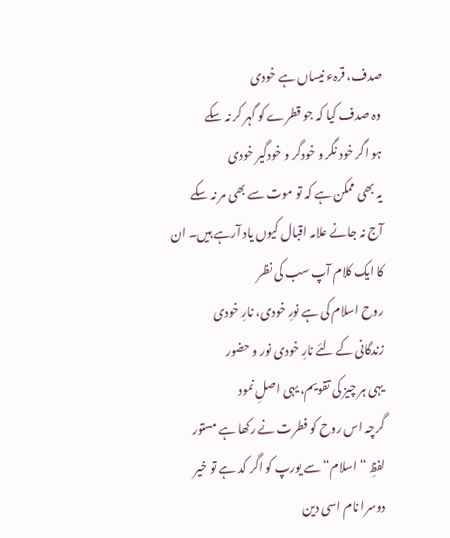صدف، قرہء نیساں ہے خودی
وہ صدف کیا کہ جو قطرے کو گہر کر نہ سکے
ہو اگر خود نگر و خودگر و خودگیر خودی
یہ بھی ممکن ہے کہ تو موت سے بھی مر نہ سکے
آج نہ جانے علامہ اقبال کیوں یاد آرہے ہیں۔ ان کا ایک کلام آپ سب کی نظر
روح اسلام کی ہے نورِ خودی، نارِ خودی
زندگانی کے لئے نارِ خودی نور و حضور
یہی ہر چیز کی تقویم، یہی اصلِ نمود
گرچہ اس روح کو فطرت نے رکھا ہے مستور
لفظِ “اسلام“ سے یورپ کو اگر کد ہے تو خیر
دوسرا نام اسی دین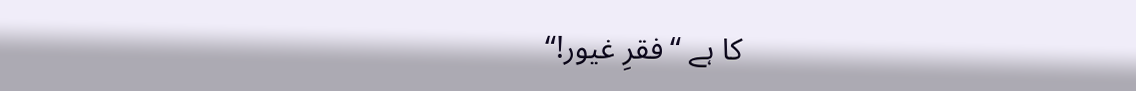کا ہے “فقرِ غیور!“